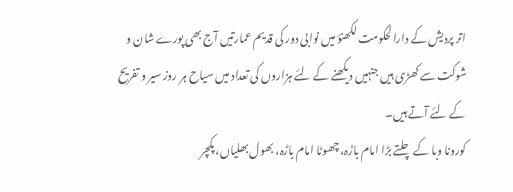اتر پردیش کے دارالحکومت لکھنؤ میں نوابی دور کی قدیم عمارتیں آج بھی پورے شان و شوکت سے کھڑی ہیں جنہیں دیکھنے کے لئے ہزاروں کی تعداد میں سیاح ہر روز سیر و تفریح کے لئے آتے ہیں۔
کورونا وبا کے چلتے بڑا امام باڑہ، چھوٹا امام باڑہ، بھول بھلیاں، پکچر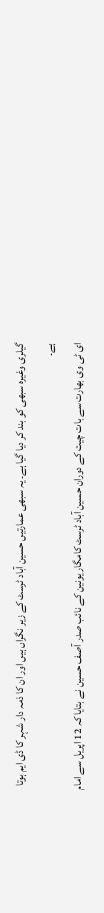گیلری وغیرہ سبھی کو بند کر دیا گیا ہے۔ یہ سبھی عمارتیں حسین آباد ٹرسٹ کے زیر نگراں ہیں اور ان کا ذمہ دار شہر کا ڈی ایم ہوتا ہے۔
ای ٹی وی بھارت سے بات چیت کے دوران حسین آباد ٹرسٹ کامگار یونین کے نائب صدر آصف حسین نے بتایا کہ 12 اپریل سے امام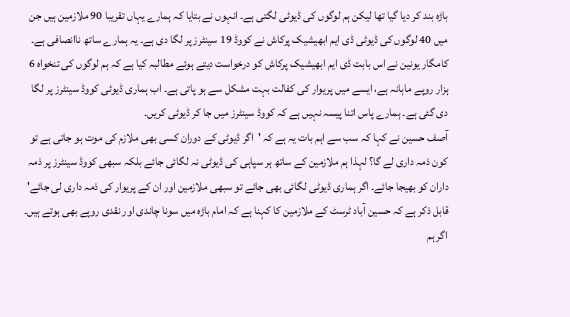باڑہ بند کر دیا گیا تھا لیکن ہم لوگوں کی ڈیوٹی لگتی ہے۔ انہوں نے بتایا کہ ہمارے یہاں تقریبا 90 ملازمین ہیں جن میں 40 لوگوں کی ڈیوٹی ڈی ایم ابھیشیک پرکاش نے کووڈ 19 سینٹرز پر لگا دی ہے۔ یہ ہمارے ساتھ ناانصافی ہے۔
کامگار یونین نے اس بابت ڈی ایم ابھیشیک پرکاش کو درخواست دیتے ہوئے مطالبہ کیا ہے کہ ہم لوگوں کی تنخواہ 6 ہزار روپے ماہانہ ہے، ایسے میں پریوار کی کفالت بہت مشکل سے ہو پاتی ہے۔ اب ہماری ڈیوٹی کووڈ سینٹرز پر لگا دی گئی ہے۔ ہمارے پاس اتنا پیسہ نہیں ہے کہ کووڈ سینٹرز میں جا کر ڈیوٹی کریں۔
آصف حسین نے کہا کہ سب سے اہم بات یہ ہے کہ 'اگر ڈیوٹی کے دوران کسی بھی ملازم کی موت ہو جاتی ہے تو کون ذمہ داری لے گا؟ لہذا ہم ملازمین کے ساتھ ہر سپاہی کی ڈیوٹی نہ لگائی جائے بلکہ سبھی کووڈ سینٹرز پر ذمہ داران کو بھیجا جائے۔ اگر ہماری ڈیوٹی لگائی بھی جائے تو سبھی ملازمین اور ان کے پریوار کی ذمہ داری لی جائے'
قابل ذکر ہے کہ حسین آباد ٹرسٹ کے ملازمین کا کہنا ہے کہ امام باڑہ میں سونا چاندی اور نقدی روپے بھی ہوتے ہیں۔ اگر ہم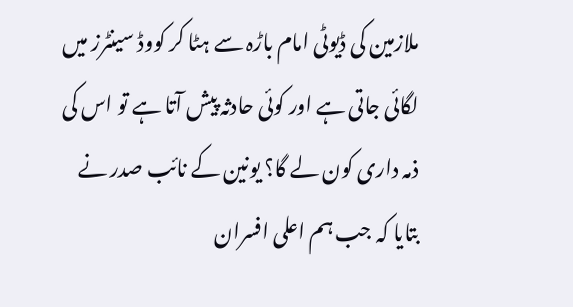ملازمین کی ڈیوٹی امام باڑہ سے ہٹا کر کووڈ سینٹرز میں لگائی جاتی ہے اور کوئی حادثہ پیش آتا ہے تو اس کی ذمہ داری کون لے گا؟ یونین کے نائب صدر نے بتایا کہ جب ہم اعلی افسران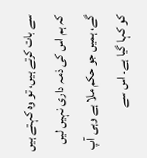سے بات کرتے ہیں، تو وہ کہتے ہیں کہ ہم اس کی ذمہ داری نہیں لیں گے، ہمیں جو حکم ملا ہے وہی آپ کو کہا گیا ہے۔ اس سے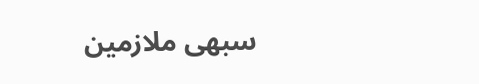سبھی ملازمین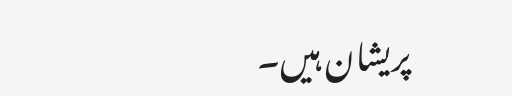پریشان ہیں۔